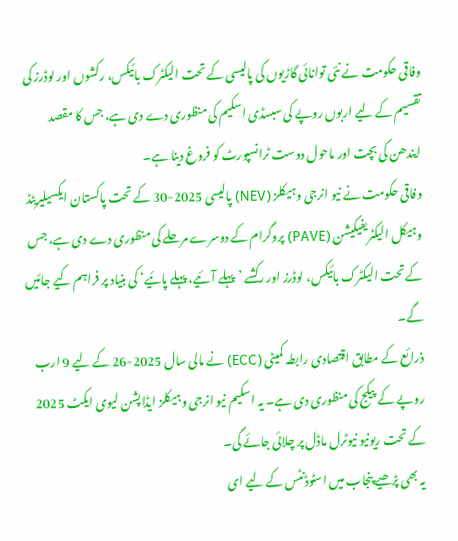وفاقی حکومت نے نئی توانائی گاڑیوں کی پالیسی کے تحت الیکٹرک بائیکس، رکشوں اور لوڈرز کی تقسیم کے لیے اربوں روپے کی سبسڈی اسکیم کی منظوری دے دی ہے، جس کا مقصد ایندھن کی بچت اور ماحول دوست ٹرانسپورٹ کو فروغ دینا ہے۔
وفاقی حکومت نے نیو انرجی وہیکلز (NEV) پالیسی 2025-30 کے تحت پاکستان ایکسیلیریٹڈ وہیکل الیکٹریفیکیشن (PAVE) پروگرام کے دوسرے مرحلے کی منظوری دے دی ہے، جس کے تحت الیکٹرک بائیکس، لوڈرز اور رکشے ’پہلے آئیے، پہلے پائیے‘ کی بنیاد پر فراہم کیے جائیں گے۔
ذرائع کے مطابق اقتصادی رابطہ کمیٹی (ECC) نے مالی سال 2025-26 کے لیے 9 ارب روپے کے پیکج کی منظوری دی ہے۔ یہ اسکیم نیو انرجی وہیکلز ایڈاپشن لیوی ایکٹ 2025 کے تحت ریونیو نیوٹرل ماڈل پر چلائی جائے گی۔
یہ بھی پڑھیے پنجاب میں اسٹوڈنٹس کے لیے ای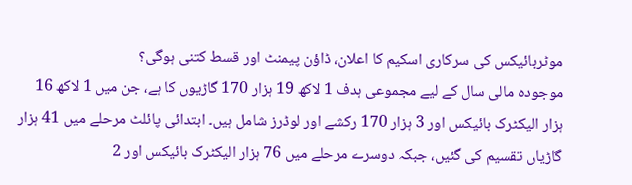موٹربائیکس کی سرکاری اسکیم کا اعلان، ڈاؤن پیمنٹ اور قسط کتنی ہوگی؟
موجودہ مالی سال کے لیے مجموعی ہدف 1 لاکھ 19 ہزار 170 گاڑیوں کا ہے، جن میں 1 لاکھ 16 ہزار الیکٹرک بائیکس اور 3 ہزار 170 رکشے اور لوڈرز شامل ہیں۔ ابتدائی پائلٹ مرحلے میں 41 ہزار گاڑیاں تقسیم کی گئیں، جبکہ دوسرے مرحلے میں 76 ہزار الیکٹرک بائیکس اور 2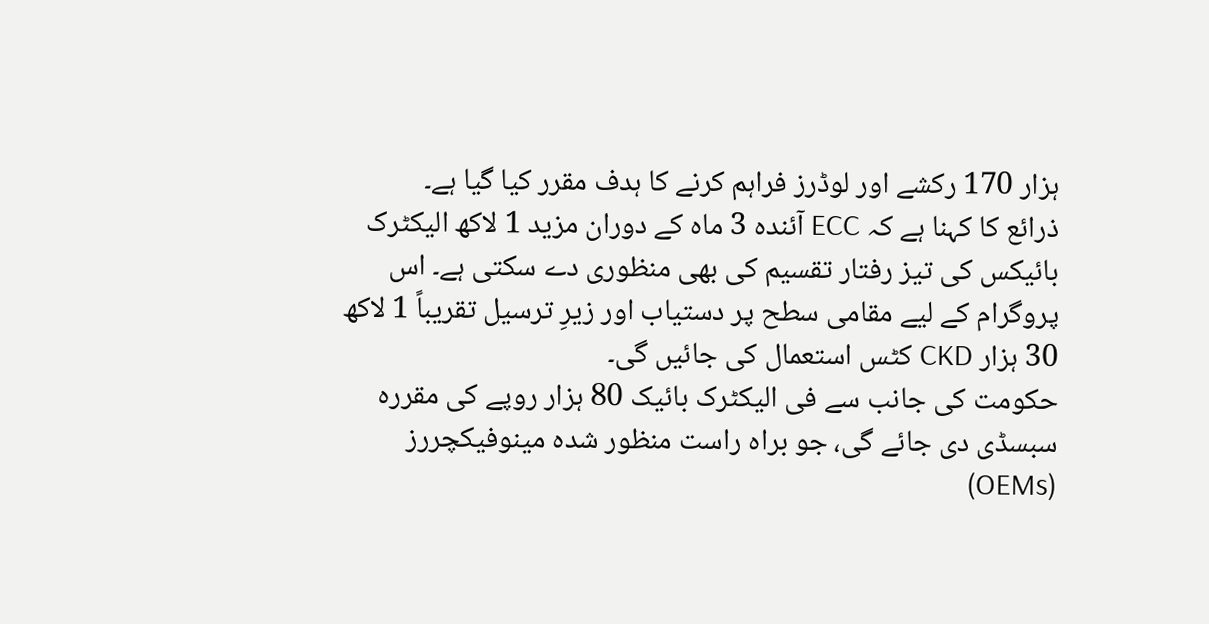ہزار 170 رکشے اور لوڈرز فراہم کرنے کا ہدف مقرر کیا گیا ہے۔
ذرائع کا کہنا ہے کہ ECC آئندہ 3 ماہ کے دوران مزید 1 لاکھ الیکٹرک بائیکس کی تیز رفتار تقسیم کی بھی منظوری دے سکتی ہے۔ اس پروگرام کے لیے مقامی سطح پر دستیاب اور زیرِ ترسیل تقریباً 1 لاکھ 30 ہزار CKD کٹس استعمال کی جائیں گی۔
حکومت کی جانب سے فی الیکٹرک بائیک 80 ہزار روپے کی مقررہ سبسڈی دی جائے گی، جو براہ راست منظور شدہ مینوفیکچررز (OEMs)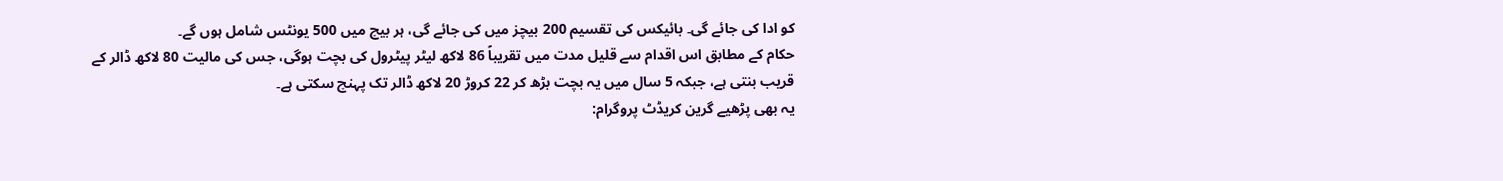کو ادا کی جائے گی۔ بائیکس کی تقسیم 200 بیچز میں کی جائے گی، ہر بیچ میں 500 یونٹس شامل ہوں گے۔
حکام کے مطابق اس اقدام سے قلیل مدت میں تقریباً 86 لاکھ لیٹر پیٹرول کی بچت ہوگی، جس کی مالیت 80 لاکھ ڈالر کے قریب بنتی ہے، جبکہ 5 سال میں یہ بچت بڑھ کر 22 کروڑ 20 لاکھ ڈالر تک پہنچ سکتی ہے۔
یہ بھی پڑھیے گرین کریڈٹ پروگرام: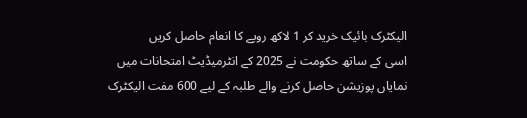الیکٹرک بائیک خرید کر 1 لاکھ روپے کا انعام حاصل کریں
اسی کے ساتھ حکومت نے 2025 کے انٹرمیڈیٹ امتحانات میں نمایاں پوزیشن حاصل کرنے والے طلبہ کے لیے 600 مفت الیکٹرک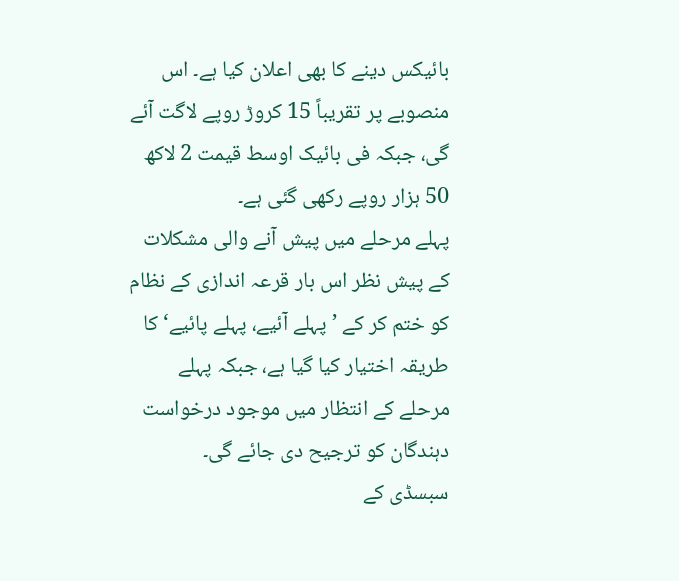بائیکس دینے کا بھی اعلان کیا ہے۔ اس منصوبے پر تقریباً 15 کروڑ روپے لاگت آئے گی، جبکہ فی بائیک اوسط قیمت 2 لاکھ 50 ہزار روپے رکھی گئی ہے۔
پہلے مرحلے میں پیش آنے والی مشکلات کے پیش نظر اس بار قرعہ اندازی کے نظام کو ختم کر کے ’پہلے آئیے، پہلے پائیے‘ کا طریقہ اختیار کیا گیا ہے، جبکہ پہلے مرحلے کے انتظار میں موجود درخواست دہندگان کو ترجیح دی جائے گی۔
سبسڈی کے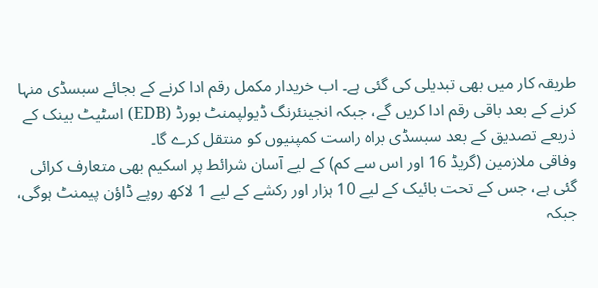طریقہ کار میں بھی تبدیلی کی گئی ہے۔ اب خریدار مکمل رقم ادا کرنے کے بجائے سبسڈی منہا کرنے کے بعد باقی رقم ادا کریں گے، جبکہ انجینئرنگ ڈیولپمنٹ بورڈ (EDB) اسٹیٹ بینک کے ذریعے تصدیق کے بعد سبسڈی براہ راست کمپنیوں کو منتقل کرے گا۔
وفاقی ملازمین (گریڈ 16 اور اس سے کم) کے لیے آسان شرائط پر اسکیم بھی متعارف کرائی گئی ہے، جس کے تحت بائیک کے لیے 10 ہزار اور رکشے کے لیے 1 لاکھ روپے ڈاؤن پیمنٹ ہوگی، جبکہ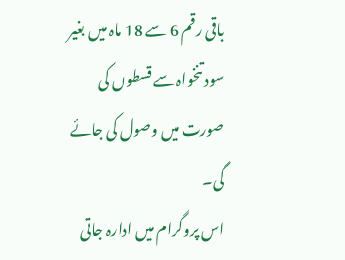باقی رقم 6 سے 18 ماہ میں بغیر سود تنخواہ سے قسطوں کی صورت میں وصول کی جائے گی۔
اس پروگرام میں ادارہ جاتی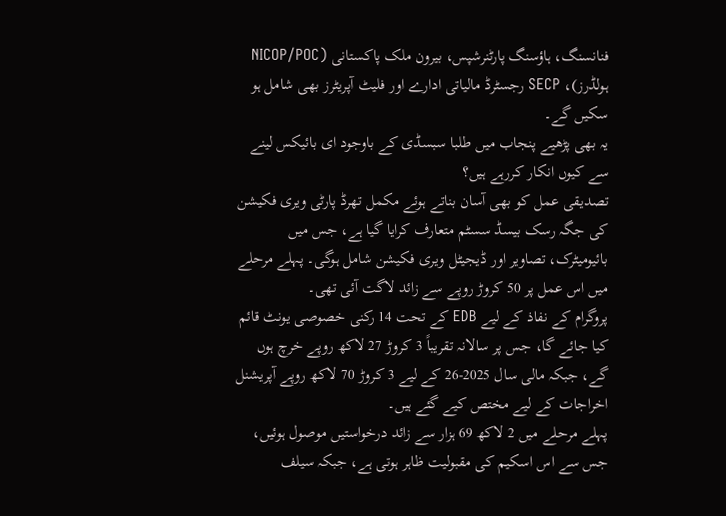فنانسنگ، ہاؤسنگ پارٹنرشپس، بیرون ملک پاکستانی (NICOP/POC ہولڈرز)، SECP رجسٹرڈ مالیاتی ادارے اور فلیٹ آپریٹرز بھی شامل ہو سکیں گے۔
یہ بھی پڑھیے پنجاب میں طلبا سبسڈی کے باوجود ای بائیکس لینے سے کیوں انکار کررہے ہیں؟
تصدیقی عمل کو بھی آسان بناتے ہوئے مکمل تھرڈ پارٹی ویری فکیشن کی جگہ رسک بیسڈ سسٹم متعارف کرایا گیا ہے، جس میں بائیومیٹرک، تصاویر اور ڈیجیٹل ویری فکیشن شامل ہوگی۔ پہلے مرحلے میں اس عمل پر 50 کروڑ روپے سے زائد لاگت آئی تھی۔
پروگرام کے نفاذ کے لیے EDB کے تحت 14 رکنی خصوصی یونٹ قائم کیا جائے گا، جس پر سالانہ تقریباً 3 کروڑ 27 لاکھ روپے خرچ ہوں گے، جبکہ مالی سال 2025-26 کے لیے 3 کروڑ 70 لاکھ روپے آپریشنل اخراجات کے لیے مختص کیے گئے ہیں۔
پہلے مرحلے میں 2 لاکھ 69 ہزار سے زائد درخواستیں موصول ہوئیں، جس سے اس اسکیم کی مقبولیت ظاہر ہوتی ہے، جبکہ سیلف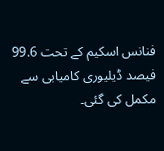فنانس اسکیم کے تحت 99.6 فیصد ڈیلیوری کامیابی سے مکمل کی گئی۔